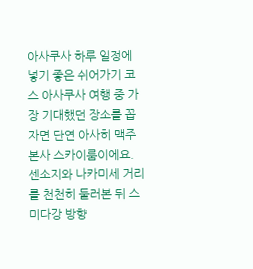아사쿠사 하루 일정에 넣기 좋은 쉬어가기 코스 아사쿠사 여행 중 가장 기대했던 장소를 꼽자면 단연 아사히 맥주 본사 스카이룸이에요. 센소지와 나카미세 거리를 천천히 둘러본 뒤 스미다강 방향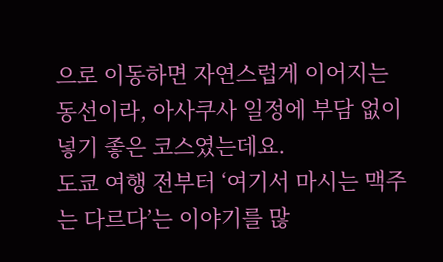으로 이동하면 자연스럽게 이어지는 동선이라, 아사쿠사 일정에 부담 없이 넣기 좋은 코스였는데요.
도쿄 여행 전부터 ‘여기서 마시는 맥주는 다르다’는 이야기를 많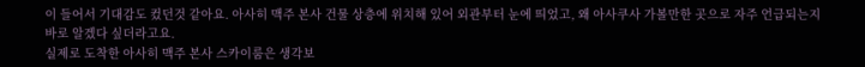이 들어서 기대감도 컸던것 같아요. 아사히 맥주 본사 건물 상층에 위치해 있어 외관부터 눈에 띄었고, 왜 아사쿠사 가볼만한 곳으로 자주 언급되는지 바로 알겠다 싶더라고요.
실제로 도착한 아사히 맥주 본사 스카이룸은 생각보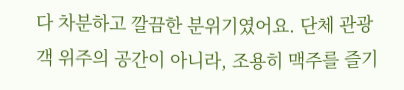다 차분하고 깔끔한 분위기였어요. 단체 관광객 위주의 공간이 아니라, 조용히 맥주를 즐기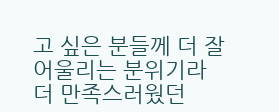고 싶은 분들께 더 잘 어울리는 분위기라 더 만족스러웠던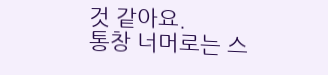것 같아요.
통창 너머로는 스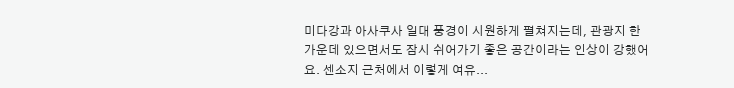미다강과 아사쿠사 일대 풍경이 시원하게 펼쳐지는데, 관광지 한가운데 있으면서도 잠시 쉬어가기 좋은 공간이라는 인상이 강했어요. 센소지 근처에서 이렇게 여유...